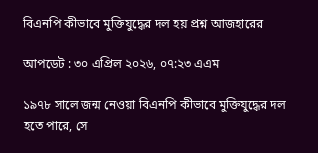বিএনপি কীভাবে মুক্তিযুদ্ধের দল হয় প্রশ্ন আজহারের

আপডেট : ৩০ এপ্রিল ২০২৬, ০৭:২৩ এএম

১৯৭৮ সালে জন্ম নেওয়া বিএনপি কীভাবে মুক্তিযুদ্ধের দল হতে পারে, সে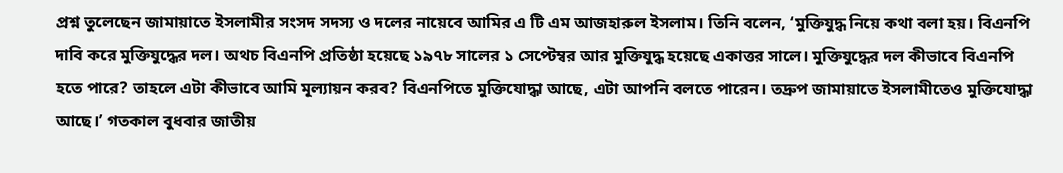প্রশ্ন তুলেছেন জামায়াতে ইসলামীর সংসদ সদস্য ও দলের নায়েবে আমির এ টি এম আজহারুল ইসলাম। তিনি বলেন, ‘মুক্তিযুদ্ধ নিয়ে কথা বলা হয়। বিএনপি দাবি করে মুক্তিযুদ্ধের দল। অথচ বিএনপি প্রতিষ্ঠা হয়েছে ১৯৭৮ সালের ১ সেপ্টেম্বর আর মুক্তিযুদ্ধ হয়েছে একাত্তর সালে। মুক্তিযুদ্ধের দল কীভাবে বিএনপি হতে পারে? তাহলে এটা কীভাবে আমি মূল্যায়ন করব? বিএনপিতে মুক্তিযোদ্ধা আছে, এটা আপনি বলতে পারেন। তদ্রুপ জামায়াতে ইসলামীতেও মুক্তিযোদ্ধা আছে।’ গতকাল বুধবার জাতীয়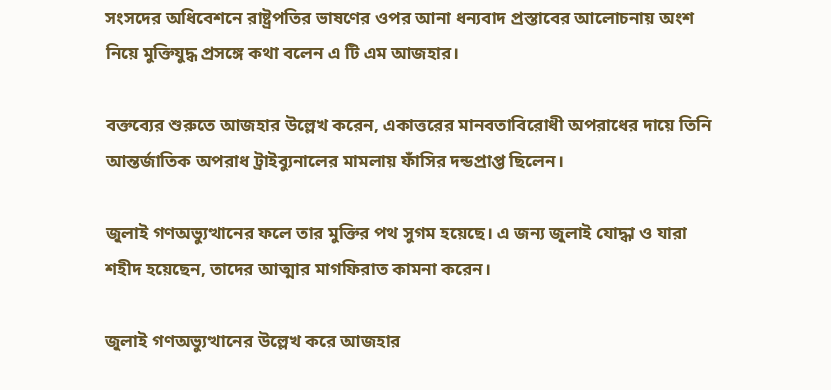সংসদের অধিবেশনে রাষ্ট্রপতির ভাষণের ওপর আনা ধন্যবাদ প্রস্তাবের আলোচনায় অংশ নিয়ে মুক্তিযুদ্ধ প্রসঙ্গে কথা বলেন এ টি এম আজহার।

বক্তব্যের শুরুতে আজহার উল্লেখ করেন, একাত্তরের মানবতাবিরোধী অপরাধের দায়ে তিনি আন্তর্জাতিক অপরাধ ট্রাইব্যুনালের মামলায় ফাঁসির দন্ডপ্রাপ্ত ছিলেন।

জুলাই গণঅভ্যুত্থানের ফলে তার মুক্তির পথ সুগম হয়েছে। এ জন্য জুলাই যোদ্ধা ও যারা শহীদ হয়েছেন, তাদের আত্মার মাগফিরাত কামনা করেন।

জুলাই গণঅভ্যুত্থানের উল্লেখ করে আজহার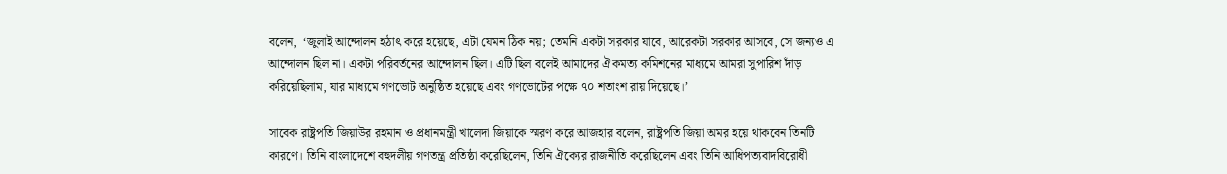বলেন,  ‘জুলাই আন্দোলন হঠাৎ করে হয়েছে, এটা যেমন ঠিক নয়; তেমনি একটা সরকার যাবে, আরেকটা সরকার আসবে, সে জন্যও এ আন্দোলন ছিল না। একটা পরিবর্তনের আন্দোলন ছিল। এটি ছিল বলেই আমাদের ঐকমত্য কমিশনের মাধ্যমে আমরা সুপারিশ দাঁড় করিয়েছিলাম, যার মাধ্যমে গণভোট অনুষ্ঠিত হয়েছে এবং গণভোটের পক্ষে ৭০ শতাংশ রায় দিয়েছে।’

সাবেক রাষ্ট্রপতি জিয়াউর রহমান ও প্রধানমন্ত্রী খালেদা জিয়াকে স্মরণ করে আজহার বলেন, রাষ্ট্রপতি জিয়া অমর হয়ে থাকবেন তিনটি কারণে। তিনি বাংলাদেশে বহুদলীয় গণতন্ত্র প্রতিষ্ঠা করেছিলেন, তিনি ঐক্যের রাজনীতি করেছিলেন এবং তিনি আধিপত্যবাদবিরোধী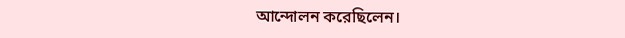আন্দোলন করেছিলেন।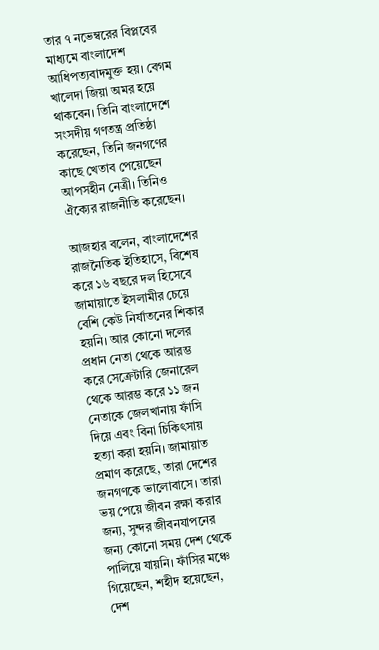তার ৭ নভেম্বরের বিপ্লবের মাধ্যমে বাংলাদেশ আধিপত্যবাদমুক্ত হয়। বেগম খালেদা জিয়া অমর হয়ে থাকবেন। তিনি বাংলাদেশে সংসদীয় গণতন্ত্র প্রতিষ্ঠা করেছেন, তিনি জনগণের কাছে খেতাব পেয়েছেন আপসহীন নেত্রী। তিনিও ঐক্যের রাজনীতি করেছেন।

আজহার বলেন, বাংলাদেশের রাজনৈতিক ইতিহাসে, বিশেষ করে ১৬ বছরে দল হিসেবে জামায়াতে ইসলামীর চেয়ে বেশি কেউ নির্যাতনের শিকার হয়নি। আর কোনো দলের প্রধান নেতা থেকে আরম্ভ করে সেক্রেটারি জেনারেল থেকে আরম্ভ করে ১১ জন নেতাকে জেলখানায় ফাঁসি দিয়ে এবং বিনা চিকিৎসায় হত্যা করা হয়নি। জামায়াত প্রমাণ করেছে, তারা দেশের জনগণকে ভালোবাসে। তারা ভয় পেয়ে জীবন রক্ষা করার জন্য, সুন্দর জীবনযাপনের জন্য কোনো সময় দেশ থেকে পালিয়ে যায়নি। ফাঁসির মঞ্চে গিয়েছেন, শহীদ হয়েছেন, দেশ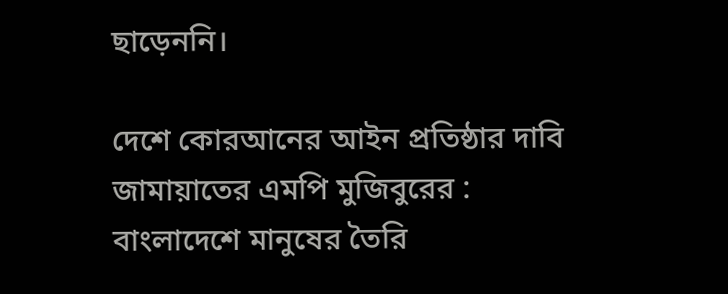ছাড়েননি।

দেশে কোরআনের আইন প্রতিষ্ঠার দাবি জামায়াতের এমপি মুজিবুরের : বাংলাদেশে মানুষের তৈরি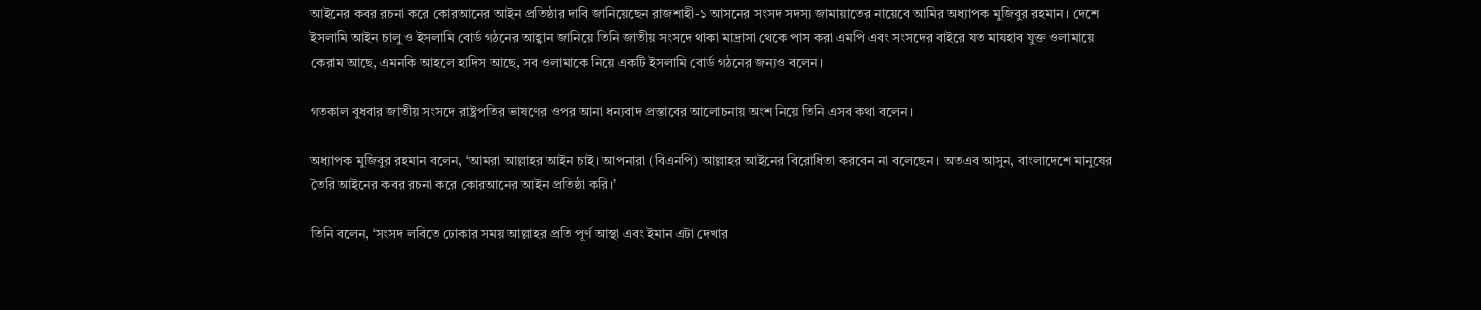আইনের কবর রচনা করে কোরআনের আইন প্রতিষ্ঠার দাবি জানিয়েছেন রাজশাহী-১ আসনের সংসদ সদস্য জামায়াতের নায়েবে আমির অধ্যাপক মুজিবুর রহমান। দেশে ইসলামি আইন চালু ও ইসলামি বোর্ড গঠনের আহ্বান জানিয়ে তিনি জাতীয় সংসদে থাকা মাদ্রাসা থেকে পাস করা এমপি এবং সংসদের বাইরে যত মাযহাব যুক্ত ওলামায়ে কেরাম আছে, এমনকি আহলে হাদিস আছে, সব ওলামাকে নিয়ে একটি ইসলামি বোর্ড গঠনের জন্যও বলেন।

গতকাল বুধবার জাতীয় সংসদে রাষ্ট্রপতির ভাষণের ওপর আনা ধন্যবাদ প্রস্তাবের আলোচনায় অংশ নিয়ে তিনি এসব কথা বলেন।

অধ্যাপক মুজিবুর রহমান বলেন, ‘আমরা আল্লাহর আইন চাই। আপনারা (বিএনপি) আল্লাহর আইনের বিরোধিতা করবেন না বলেছেন। অতএব আসুন, বাংলাদেশে মানুষের তৈরি আইনের কবর রচনা করে কোরআনের আইন প্রতিষ্ঠা করি।’

তিনি বলেন, ‘সংসদ লবিতে ঢোকার সময় আল্লাহর প্রতি পূর্ণ আস্থা এবং ইমান এটা দেখার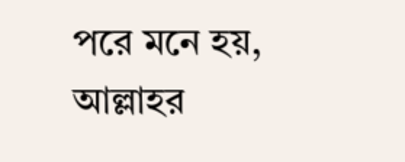পরে মনে হয়, আল্লাহর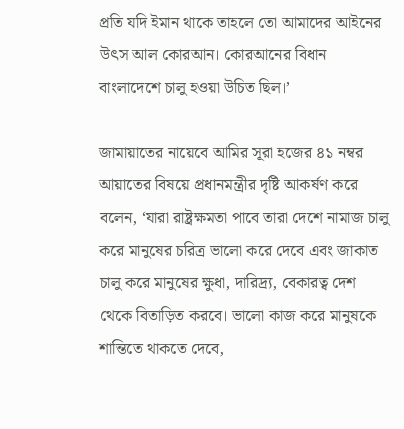প্রতি যদি ইমান থাকে তাহলে তো আমাদের আইনের উৎস আল কোরআন। কোরআনের বিধান বাংলাদেশে চালু হওয়া উচিত ছিল।’

জামায়াতের নায়েবে আমির সূরা হজের ৪১ নম্বর আয়াতের বিষয়ে প্রধানমন্ত্রীর দৃষ্টি আকর্ষণ করে বলেন, ‘যারা রাষ্ট্রক্ষমতা পাবে তারা দেশে নামাজ চালু করে মানুষের চরিত্র ভালো করে দেবে এবং জাকাত চালু করে মানুষের ক্ষুধা, দারিদ্র্য, বেকারত্ব দেশ থেকে বিতাড়িত করবে। ভালো কাজ করে মানুষকে শান্তিতে থাকতে দেবে,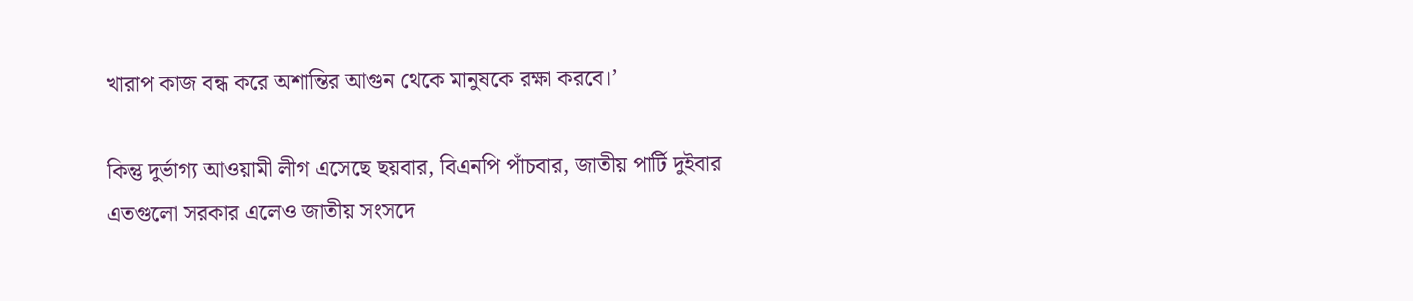খারাপ কাজ বন্ধ করে অশান্তির আগুন থেকে মানুষকে রক্ষা করবে।’

কিন্তু দুর্ভাগ্য আওয়ামী লীগ এসেছে ছয়বার, বিএনপি পাঁচবার, জাতীয় পার্টি দুইবার এতগুলো সরকার এলেও জাতীয় সংসদে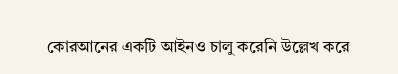কোরআনের একটি আইনও চালু করেনি উল্লেখ করে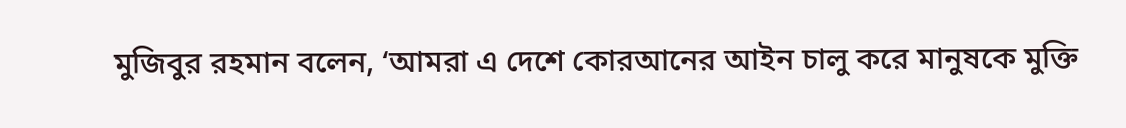মুজিবুর রহমান বলেন, ‘আমরা এ দেশে কোরআনের আইন চালু করে মানুষকে মুক্তি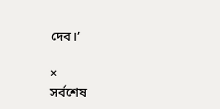দেব।’

×
সর্বশেষ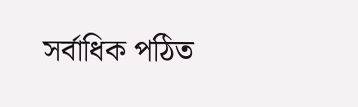সর্বাধিক পঠিত